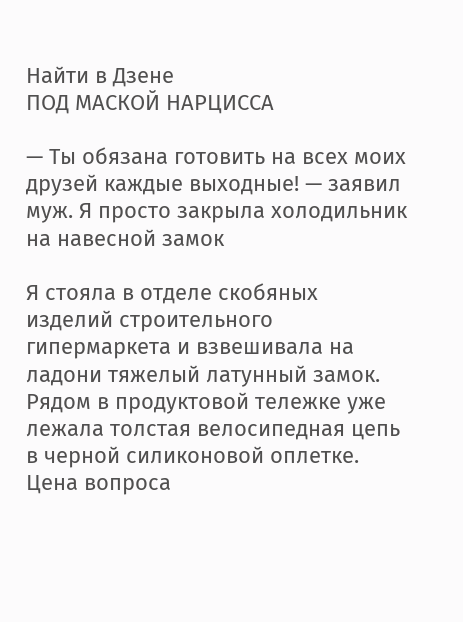Найти в Дзене
ПОД МАСКОЙ НАРЦИССА

— Ты обязана готовить на всех моих друзей каждые выходные! — заявил муж. Я просто закрыла холодильник на навесной замок

Я стояла в отделе скобяных изделий строительного гипермаркета и взвешивала на ладони тяжелый латунный замок. Рядом в продуктовой тележке уже лежала толстая велосипедная цепь в черной силиконовой оплетке. Цена вопроса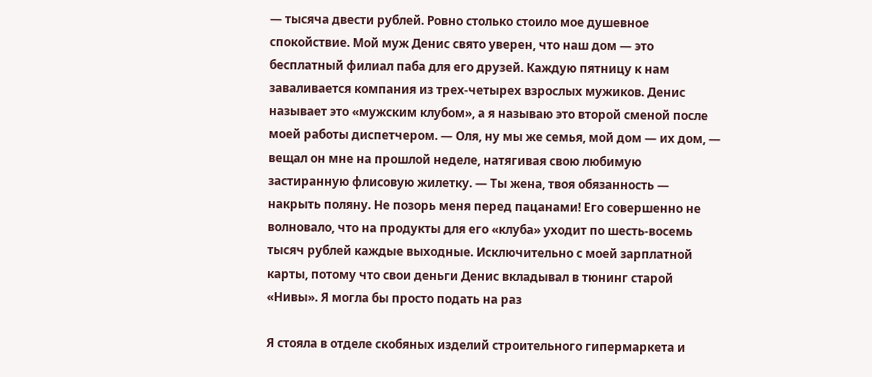— тысяча двести рублей. Ровно столько стоило мое душевное спокойствие. Мой муж Денис свято уверен, что наш дом — это бесплатный филиал паба для его друзей. Каждую пятницу к нам заваливается компания из трех-четырех взрослых мужиков. Денис называет это «мужским клубом», а я называю это второй сменой после моей работы диспетчером. — Оля, ну мы же семья, мой дом — их дом, — вещал он мне на прошлой неделе, натягивая свою любимую застиранную флисовую жилетку. — Ты жена, твоя обязанность — накрыть поляну. Не позорь меня перед пацанами! Его совершенно не волновало, что на продукты для его «клуба» уходит по шесть-восемь тысяч рублей каждые выходные. Исключительно с моей зарплатной карты, потому что свои деньги Денис вкладывал в тюнинг старой «Нивы». Я могла бы просто подать на раз

Я стояла в отделе скобяных изделий строительного гипермаркета и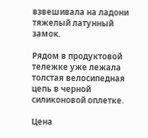взвешивала на ладони тяжелый латунный замок.

Рядом в продуктовой тележке уже лежала толстая велосипедная цепь в черной силиконовой оплетке.

Цена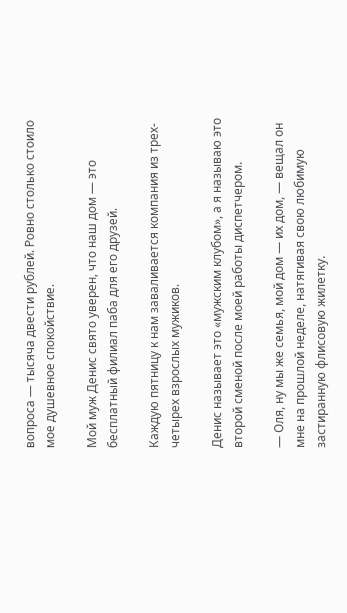вопроса — тысяча двести рублей. Ровно столько стоило мое душевное спокойствие.

Мой муж Денис свято уверен, что наш дом — это бесплатный филиал паба для его друзей.

Каждую пятницу к нам заваливается компания из трех-четырех взрослых мужиков.

Денис называет это «мужским клубом», а я называю это второй сменой после моей работы диспетчером.

— Оля, ну мы же семья, мой дом — их дом, — вещал он мне на прошлой неделе, натягивая свою любимую застиранную флисовую жилетку.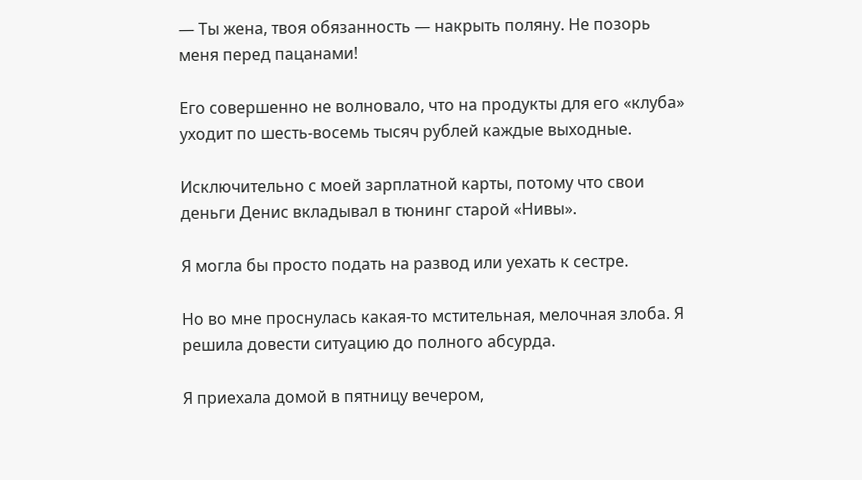— Ты жена, твоя обязанность — накрыть поляну. Не позорь меня перед пацанами!

Его совершенно не волновало, что на продукты для его «клуба» уходит по шесть-восемь тысяч рублей каждые выходные.

Исключительно с моей зарплатной карты, потому что свои деньги Денис вкладывал в тюнинг старой «Нивы».

Я могла бы просто подать на развод или уехать к сестре.

Но во мне проснулась какая-то мстительная, мелочная злоба. Я решила довести ситуацию до полного абсурда.

Я приехала домой в пятницу вечером,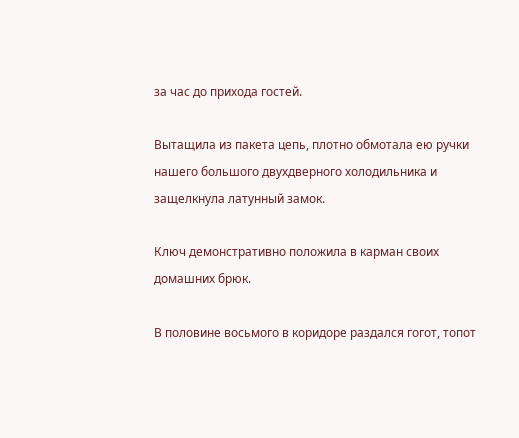за час до прихода гостей.

Вытащила из пакета цепь, плотно обмотала ею ручки нашего большого двухдверного холодильника и защелкнула латунный замок.

Ключ демонстративно положила в карман своих домашних брюк.

В половине восьмого в коридоре раздался гогот, топот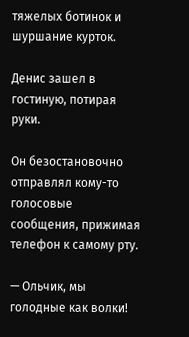тяжелых ботинок и шуршание курток.

Денис зашел в гостиную, потирая руки.

Он безостановочно отправлял кому-то голосовые сообщения, прижимая телефон к самому рту.

— Ольчик, мы голодные как волки!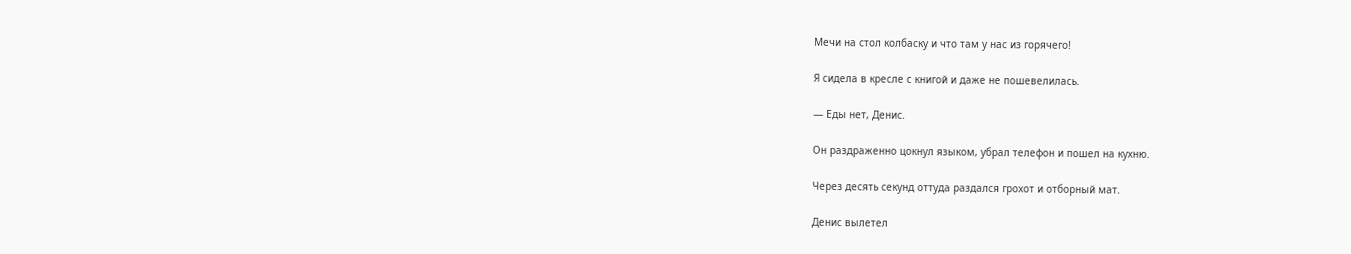Мечи на стол колбаску и что там у нас из горячего!

Я сидела в кресле с книгой и даже не пошевелилась.

— Еды нет, Денис.

Он раздраженно цокнул языком, убрал телефон и пошел на кухню.

Через десять секунд оттуда раздался грохот и отборный мат.

Денис вылетел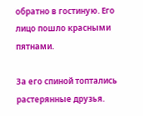обратно в гостиную. Его лицо пошло красными пятнами.

За его спиной топтались растерянные друзья.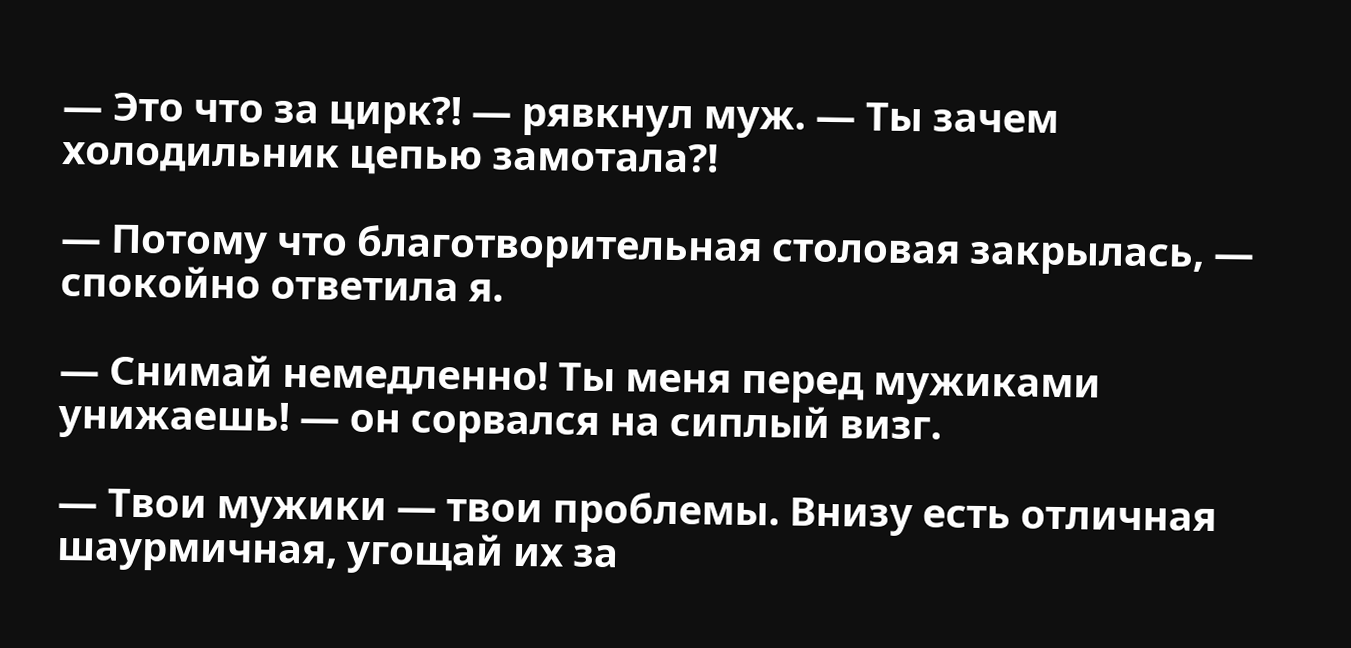— Это что за цирк?! — рявкнул муж. — Ты зачем холодильник цепью замотала?!

— Потому что благотворительная столовая закрылась, — спокойно ответила я.

— Снимай немедленно! Ты меня перед мужиками унижаешь! — он сорвался на сиплый визг.

— Твои мужики — твои проблемы. Внизу есть отличная шаурмичная, угощай их за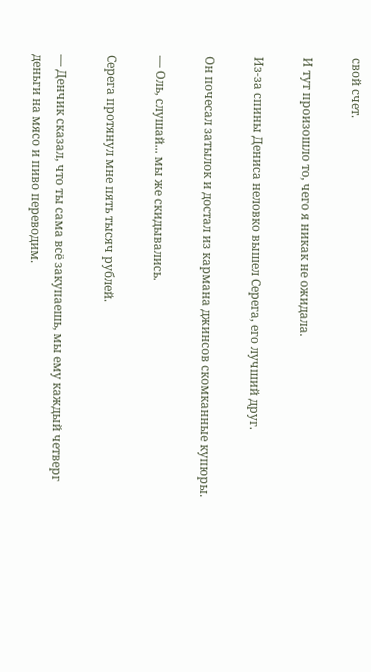свой счет.

И тут произошло то, чего я никак не ожидала.

Из-за спины Дениса неловко вышел Серега, его лучший друг.

Он почесал затылок и достал из кармана джинсов скомканные купюры.

— Оль, слушай... мы же скидывались.

Серега протянул мне пять тысяч рублей.

— Денчик сказал, что ты сама всё закупаешь, мы ему каждый четверг деньги на мясо и пиво переводим.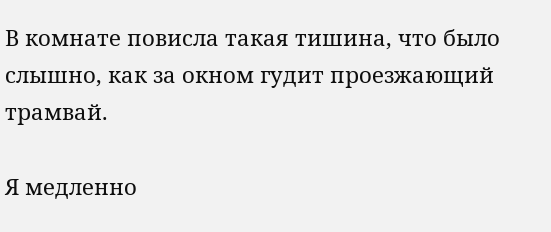В комнате повисла такая тишина, что было слышно, как за окном гудит проезжающий трамвай.

Я медленно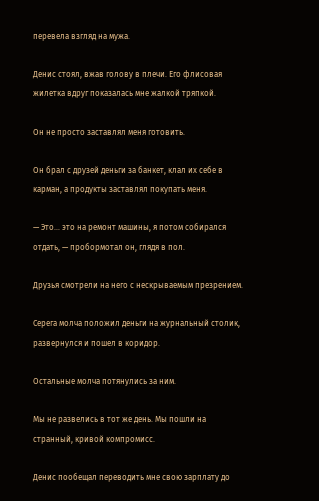перевела взгляд на мужа.

Денис стоял, вжав голову в плечи. Его флисовая жилетка вдруг показалась мне жалкой тряпкой.

Он не просто заставлял меня готовить.

Он брал с друзей деньги за банкет, клал их себе в карман, а продукты заставлял покупать меня.

— Это... это на ремонт машины, я потом собирался отдать, — пробормотал он, глядя в пол.

Друзья смотрели на него с нескрываемым презрением.

Серега молча положил деньги на журнальный столик, развернулся и пошел в коридор.

Остальные молча потянулись за ним.

Мы не развелись в тот же день. Мы пошли на странный, кривой компромисс.

Денис пообещал переводить мне свою зарплату до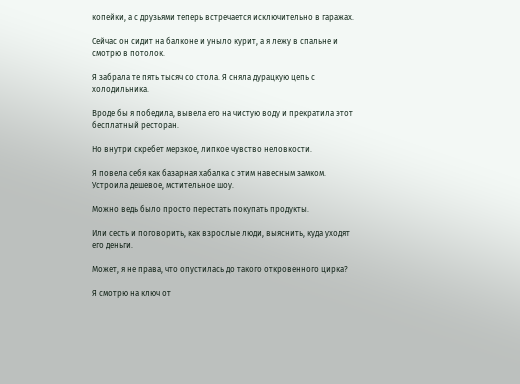копейки, а с друзьями теперь встречается исключительно в гаражах.

Сейчас он сидит на балконе и уныло курит, а я лежу в спальне и смотрю в потолок.

Я забрала те пять тысяч со стола. Я сняла дурацкую цепь с холодильника.

Вроде бы я победила, вывела его на чистую воду и прекратила этот бесплатный ресторан.

Но внутри скребет мерзкое, липкое чувство неловкости.

Я повела себя как базарная хабалка с этим навесным замком. Устроила дешевое, мстительное шоу.

Можно ведь было просто перестать покупать продукты.

Или сесть и поговорить, как взрослые люди, выяснить, куда уходят его деньги.

Может, я не права, что опустилась до такого откровенного цирка?

Я смотрю на ключ от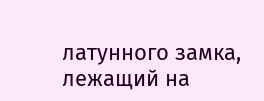латунного замка, лежащий на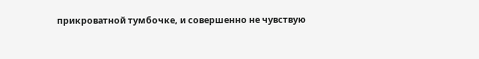прикроватной тумбочке, и совершенно не чувствую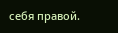себя правой.